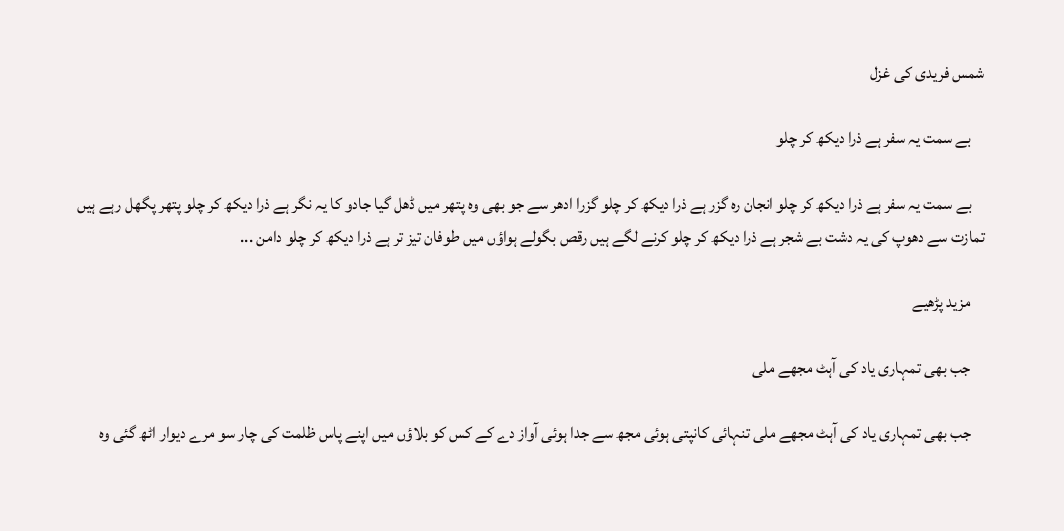شمس فریدی کی غزل

    بے سمت یہ سفر ہے ذرا دیکھ کر چلو

    بے سمت یہ سفر ہے ذرا دیکھ کر چلو انجان رہ گزر ہے ذرا دیکھ کر چلو گزرا ادھر سے جو بھی وہ پتھر میں ڈھل گیا جادو کا یہ نگر ہے ذرا دیکھ کر چلو پتھر پگھل رہے ہیں تمازت سے دھوپ کی یہ دشت بے شجر ہے ذرا دیکھ کر چلو کرنے لگے ہیں رقص بگولے ہواؤں میں طوفان تیز تر ہے ذرا دیکھ کر چلو دامن ...

    مزید پڑھیے

    جب بھی تمہاری یاد کی آہٹ مجھے ملی

    جب بھی تمہاری یاد کی آہٹ مجھے ملی تنہائی کانپتی ہوئی مجھ سے جدا ہوئی آواز دے کے کس کو بلاؤں میں اپنے پاس ظلمت کی چار سو مرے دیوار اٹھ گئی وہ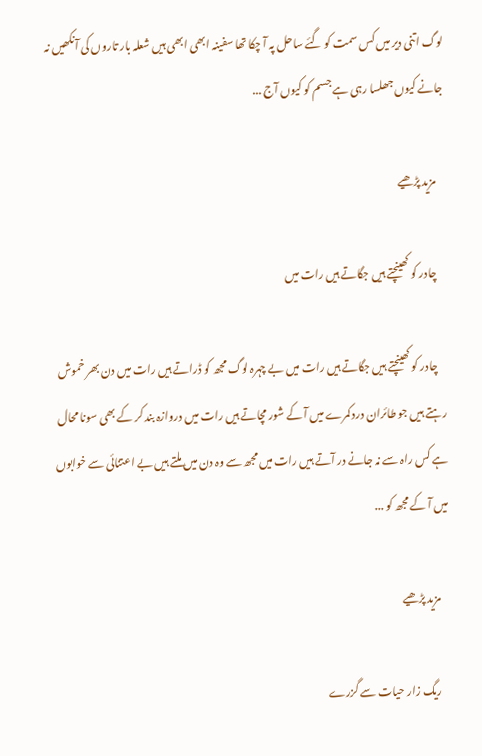لوگ اتنی دیر میں کس سمت کو گئے ساحل پہ آ چکا تھا سفینہ ابھی ابھی ہیں شعلہ بار تاروں کی آنکھیں نہ جانے کیوں جھلسا رہی ہے جسم کو کیوں آج ...

    مزید پڑھیے

    چادر کو کھینچتے ہیں جگاتے ہیں رات میں

    چادر کو کھینچتے ہیں جگاتے ہیں رات میں بے چہرہ لوگ مجھ کو ڈراتے ہیں رات میں دن بھر خموش رہتے ہیں جو طائران درد کمرے میں آ کے شور مچاتے ہیں رات میں دروازہ بند کر کے بھی سونا محال ہے کس راہ سے نہ جانے در آتے ہیں رات میں مجھ سے وہ دن میں ملتے ہیں بے اعتنائی سے خوابوں میں آ کے مجھ کو ...

    مزید پڑھیے

    ریگ زار حیات سے گزرے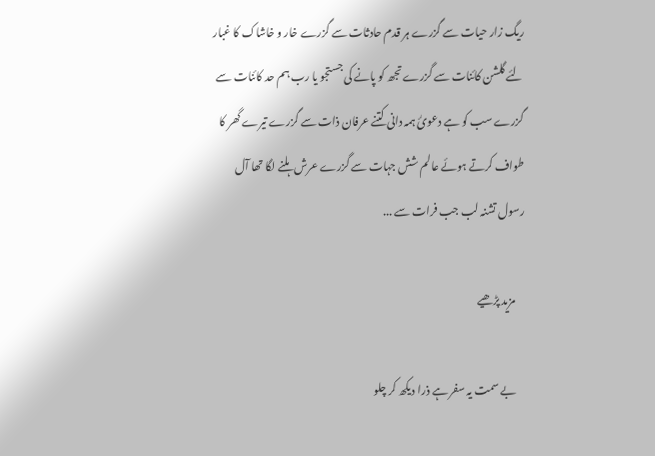ریگ زار حیات سے گزرے ہر قدم حادثات سے گزرے خار‌‌ و خاشاک کا غبار لئے گلشن کائنات سے گزرے تجھ کو پانے کی جستجو یا رب ہم حد کائنات سے گزرے سب کو ہے دعویٰٔ ہمہ دانی کتنے عرفان ذات سے گزرے تیرے گھر کا طواف کرتے ہوئے عالم شش جہات سے گزرے عرش ہلنے لگا تھا آل رسول تشنہ لب جب فرات سے ...

    مزید پڑھیے

    بے سمت یہ سفر ہے ذرا دیکھ کر چلو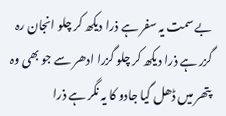بے سمت یہ سفر ہے ذرا دیکھ کر چلو انجان رہ گزر ہے ذرا دیکھ کر چلو گزرا ادھر سے جو بھی وہ پتھر میں ڈھل گیا جادو کا یہ نگر ہے ذرا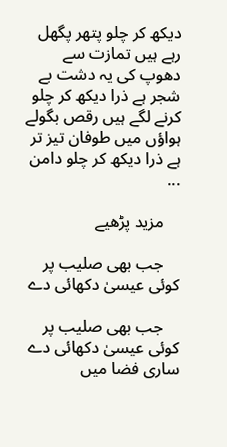دیکھ کر چلو پتھر پگھل رہے ہیں تمازت سے دھوپ کی یہ دشت بے شجر ہے ذرا دیکھ کر چلو کرنے لگے ہیں رقص بگولے ہواؤں میں طوفان تیز تر ہے ذرا دیکھ کر چلو دامن ...

    مزید پڑھیے

    جب بھی صلیب پر کوئی عیسیٰ دکھائی دے

    جب بھی صلیب پر کوئی عیسیٰ دکھائی دے ساری فضا میں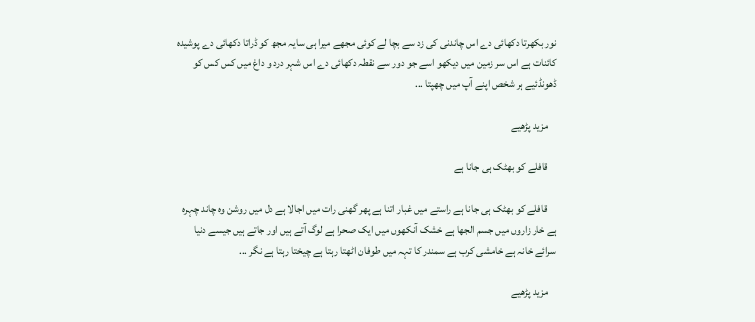نور بکھرتا دکھائی دے اس چاندنی کی زد سے بچا لے کوئی مجھے میرا ہی سایہ مجھ کو ڈراتا دکھائی دے پوشیدہ کائنات ہے اس سر زمین میں دیکھو اسے جو دور سے نقطہ دکھائی دے اس شہر درد و داغ میں کس کس کو ڈھونڈئیے ہر شخص اپنے آپ میں چھپتا ...

    مزید پڑھیے

    قافلے کو بھٹک ہی جانا ہے

    قافلے کو بھٹک ہی جانا ہے راستے میں غبار اتنا ہے پھر گھنی رات میں اجالا ہے دل میں روشن وہ چاند چہرہ ہے خار زاروں میں جسم الجھا ہے خشک آنکھوں میں ایک صحرا ہے لوگ آتے ہیں اور جاتے ہیں جیسے دنیا سرائے خانہ ہے خامشی کرب ہے سمندر کا تہہ میں طوفان اٹھتا رہتا ہے چیختا رہتا ہے نگر ...

    مزید پڑھیے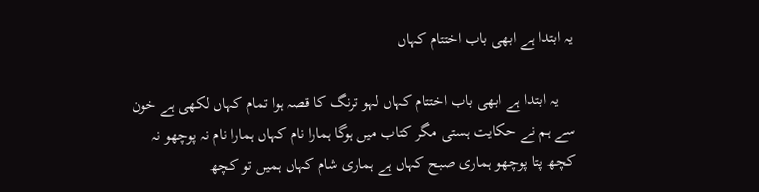یہ ابتدا ہے ابھی باب اختتام کہاں

    یہ ابتدا ہے ابھی باب اختتام کہاں لہو ترنگ کا قصہ ہوا تمام کہاں لکھی ہے خون سے ہم نے حکایت ہستی مگر کتاب میں ہوگا ہمارا نام کہاں ہمارا نام نہ پوچھو نہ کچھ پتا پوچھو ہماری صبح کہاں ہے ہماری شام کہاں ہمیں تو کچھ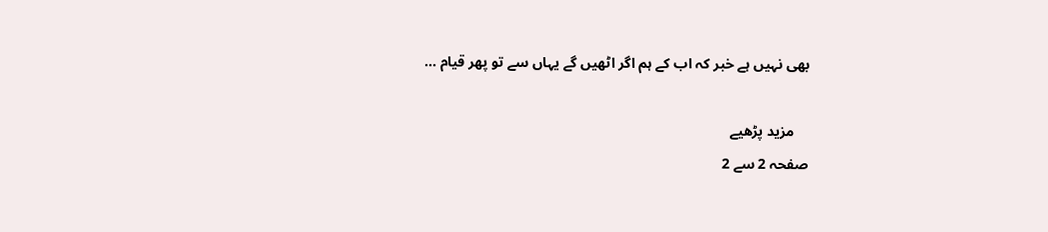بھی نہیں ہے خبر کہ اب کے ہم اگر اٹھیں گے یہاں سے تو پھر قیام ...

    مزید پڑھیے
صفحہ 2 سے 2